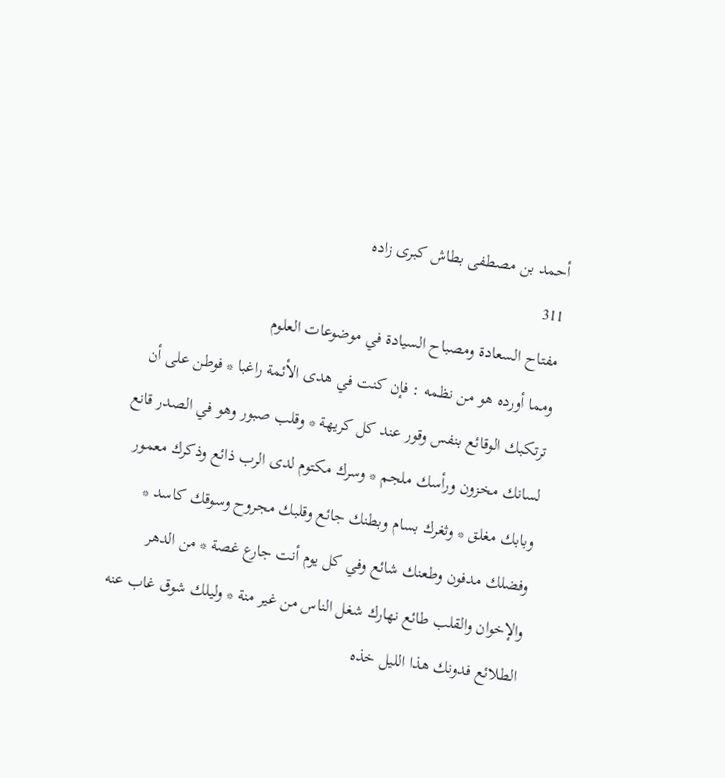أحمد بن مصطفى بطاش كبرى زاده
311
مفتاح السعادة ومصباح السيادة في موضوعات العلوم
ومما أورده هو من نظمه : فإن كنت في هدى الأئمة راغبا * فوطن على أن ترتكبك الوقائع بنفس وقور عند كل كريهة * وقلب صبور وهو في الصدر قانع لسانك مخزون ورأسك ملجم * وسرك مكتوم لدى الرب ذائع وذكرك معمور وبابك مغلق * وثغرك بسام وبطنك جائع وقلبك مجروح وسوقك كاسد * وفضلك مدفون وطعنك شائع وفي كل يوم أنت جارع غصة * من الدهر والإخوان والقلب طائع نهارك شغل الناس من غير منة * وليلك شوق غاب عنه الطلائع فدونك هذا الليل خذه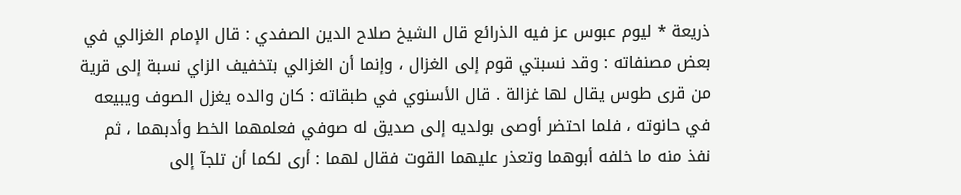ذريعة * ليوم عبوس عز فيه الذرائع قال الشيخ صلاح الدين الصفدي : قال الإمام الغزالي في بعض مصنفاته : وقد نسبتي قوم إلى الغزال ، وإنما أن الغزالي بتخفيف الزاي نسبة إلى قرية من قرى طوس يقال لها غزالة . قال الأسنوي في طبقاته : كان والده يغزل الصوف ويبيعه في حانوته ، فلما احتضر أوصى بولديه إلى صديق له صوفي فعلمهما الخط وأدبهما ، ثم نفذ منه ما خلفه أبوهما وتعذر عليهما القوت فقال لهما : أرى لكما أن تلجآ إلى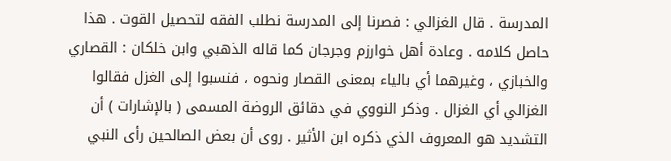المدرسة . قال الغزالي : فصرنا إلى المدرسة نطلب الفقه لتحصيل القوت . هذا حاصل كلامه . وعادة أهل خوارزم وجرجان كما قاله الذهبي وابن خلكان : القصاري والخبازي ، وغيرهما أي بالياء بمعنى القصار ونحوه ، فنسبوا إلى الغزل فقالوا الغزالي أي الغزال . وذكر النووي في دقائق الروضة المسمى ( بالإشارات ) أن التشديد هو المعروف الذي ذكره ابن الأثير . روى أن بعض الصالحين رأى النبي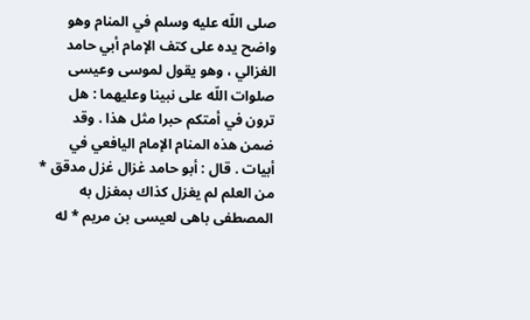صلى اللّه عليه وسلم في المنام وهو واضح يده على كتف الإمام أبي حامد الغزالي ، وهو يقول لموسى وعيسى صلوات اللّه على نبينا وعليهما : هل ترون في أمتكم حبرا مثل هذا . وقد ضمن هذه المنام الإمام اليافعي في أبيات . قال : أبو حامد غزال غزل مدقق * من العلم لم يغزل كذاك بمغزل به المصطفى باهى لعيسى بن مريم * له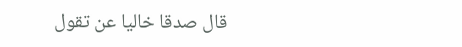قال صدقا خاليا عن تقول